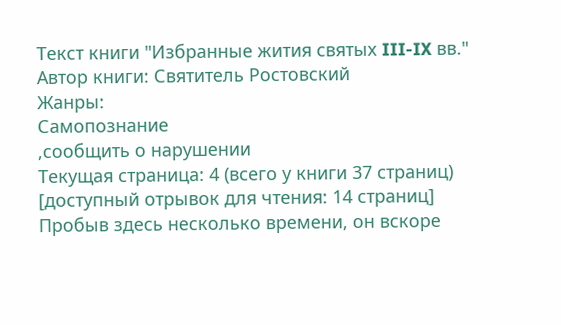Текст книги "Избранные жития святых III-IX вв."
Автор книги: Святитель Ростовский
Жанры:
Самопознание
,сообщить о нарушении
Текущая страница: 4 (всего у книги 37 страниц) [доступный отрывок для чтения: 14 страниц]
Пробыв здесь несколько времени, он вскоре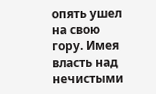опять ушел на свою гору. Имея власть над нечистыми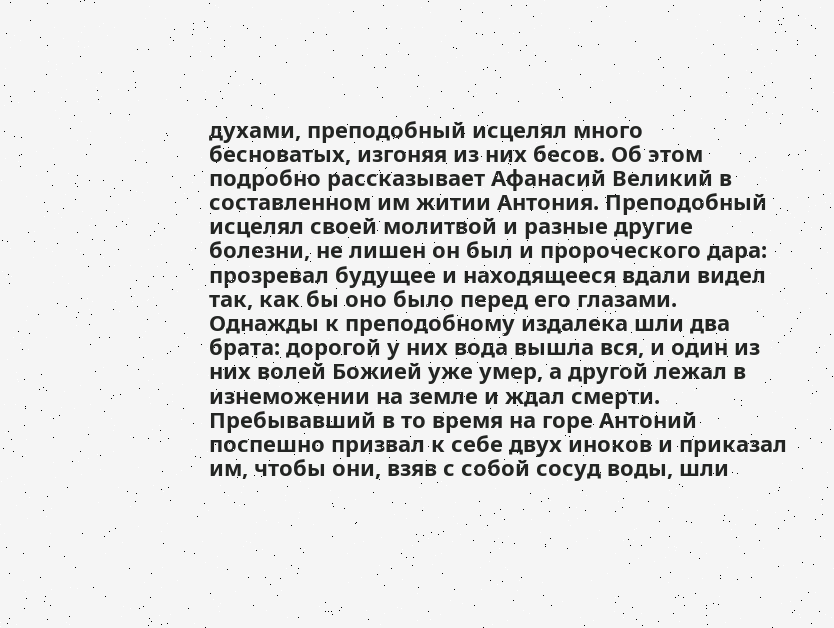духами, преподобный исцелял много бесноватых, изгоняя из них бесов. Об этом подробно рассказывает Афанасий Великий в составленном им житии Антония. Преподобный исцелял своей молитвой и разные другие болезни, не лишен он был и пророческого дара: прозревал будущее и находящееся вдали видел так, как бы оно было перед его глазами. Однажды к преподобному издалека шли два брата: дорогой у них вода вышла вся, и один из них волей Божией уже умер, а другой лежал в изнеможении на земле и ждал смерти. Пребывавший в то время на горе Антоний поспешно призвал к себе двух иноков и приказал им, чтобы они, взяв с собой сосуд воды, шли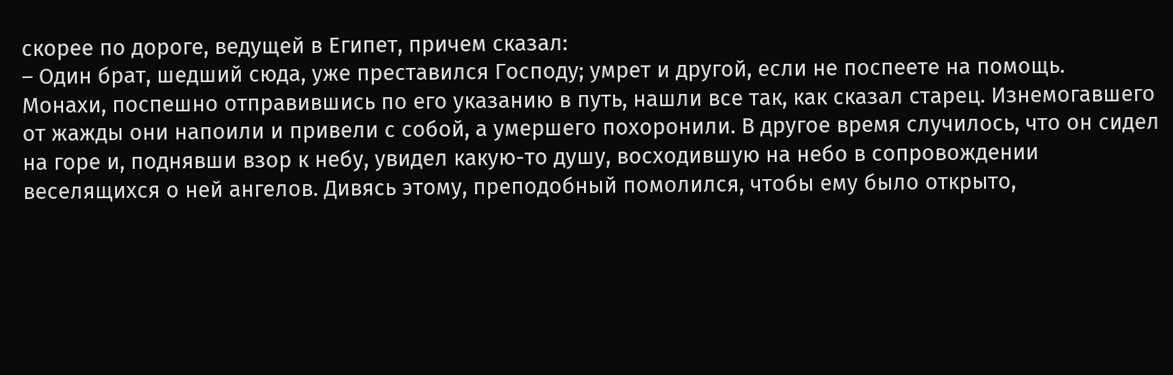скорее по дороге, ведущей в Египет, причем сказал:
– Один брат, шедший сюда, уже преставился Господу; умрет и другой, если не поспеете на помощь.
Монахи, поспешно отправившись по его указанию в путь, нашли все так, как сказал старец. Изнемогавшего от жажды они напоили и привели с собой, а умершего похоронили. В другое время случилось, что он сидел на горе и, поднявши взор к небу, увидел какую-то душу, восходившую на небо в сопровождении веселящихся о ней ангелов. Дивясь этому, преподобный помолился, чтобы ему было открыто,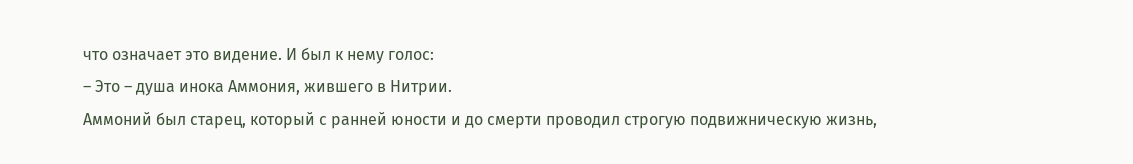что означает это видение. И был к нему голос:
– Это – душа инока Аммония, жившего в Нитрии.
Аммоний был старец, который с ранней юности и до смерти проводил строгую подвижническую жизнь,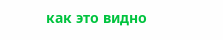как это видно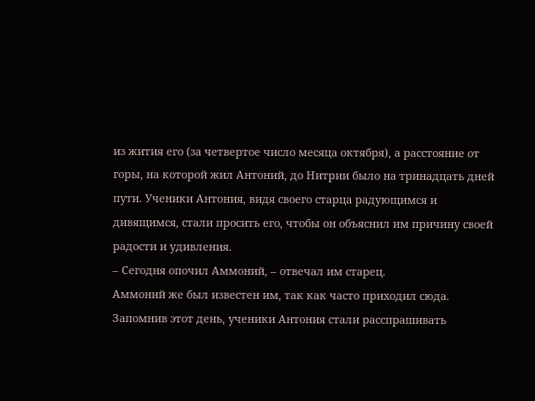из жития его (за четвертое число месяца октября), а расстояние от горы, на которой жил Антоний, до Нитрии было на тринадцать дней пути. Ученики Антония, видя своего старца радующимся и дивящимся, стали просить его, чтобы он объяснил им причину своей радости и удивления.
– Сегодня опочил Аммоний, – отвечал им старец.
Аммоний же был известен им, так как часто приходил сюда. Запомнив этот день, ученики Антония стали расспрашивать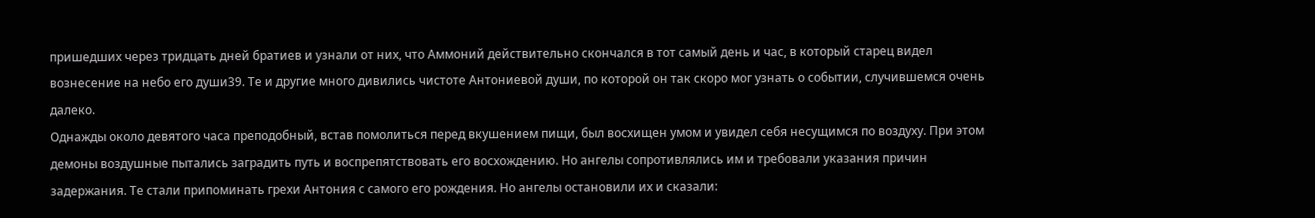пришедших через тридцать дней братиев и узнали от них, что Аммоний действительно скончался в тот самый день и час, в который старец видел вознесение на небо его души39. Те и другие много дивились чистоте Антониевой души, по которой он так скоро мог узнать о событии, случившемся очень далеко.
Однажды около девятого часа преподобный, встав помолиться перед вкушением пищи, был восхищен умом и увидел себя несущимся по воздуху. При этом демоны воздушные пытались заградить путь и воспрепятствовать его восхождению. Но ангелы сопротивлялись им и требовали указания причин задержания. Те стали припоминать грехи Антония с самого его рождения. Но ангелы остановили их и сказали: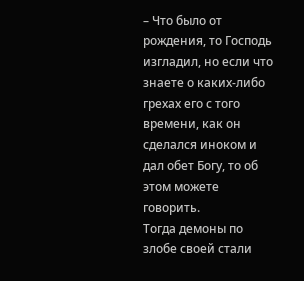– Что было от рождения, то Господь изгладил, но если что знаете о каких-либо грехах его с того времени, как он сделался иноком и дал обет Богу, то об этом можете говорить.
Тогда демоны по злобе своей стали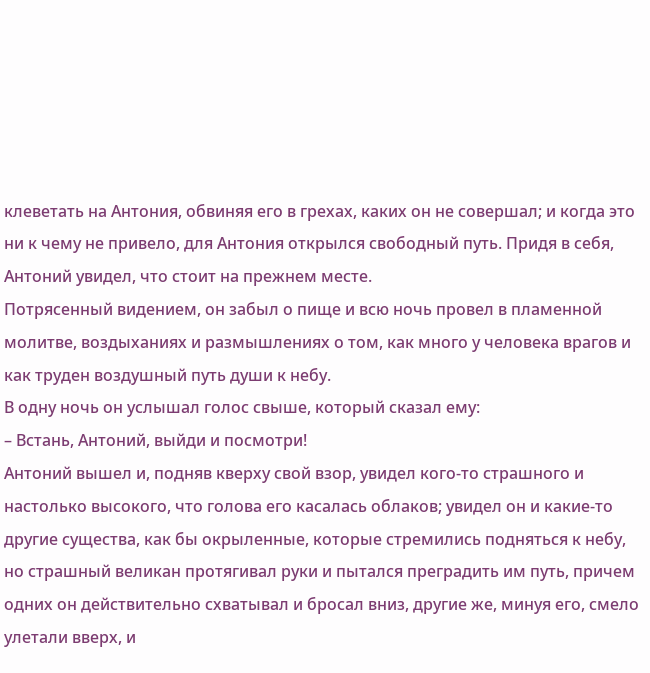клеветать на Антония, обвиняя его в грехах, каких он не совершал; и когда это ни к чему не привело, для Антония открылся свободный путь. Придя в себя, Антоний увидел, что стоит на прежнем месте.
Потрясенный видением, он забыл о пище и всю ночь провел в пламенной молитве, воздыханиях и размышлениях о том, как много у человека врагов и как труден воздушный путь души к небу.
В одну ночь он услышал голос свыше, который сказал ему:
– Встань, Антоний, выйди и посмотри!
Антоний вышел и, подняв кверху свой взор, увидел кого-то страшного и настолько высокого, что голова его касалась облаков; увидел он и какие-то другие существа, как бы окрыленные, которые стремились подняться к небу, но страшный великан протягивал руки и пытался преградить им путь, причем одних он действительно схватывал и бросал вниз, другие же, минуя его, смело улетали вверх, и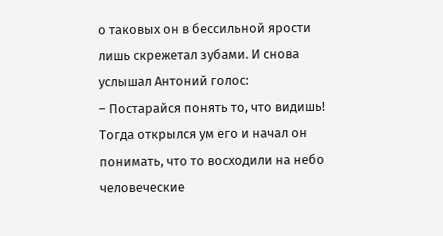о таковых он в бессильной ярости лишь скрежетал зубами. И снова услышал Антоний голос:
– Постарайся понять то, что видишь!
Тогда открылся ум его и начал он понимать, что то восходили на небо человеческие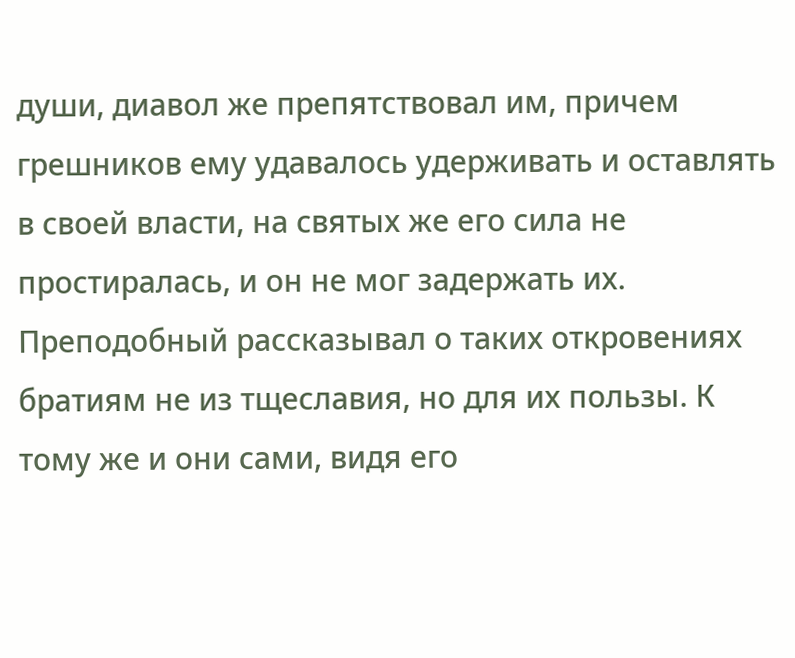души, диавол же препятствовал им, причем грешников ему удавалось удерживать и оставлять в своей власти, на святых же его сила не простиралась, и он не мог задержать их. Преподобный рассказывал о таких откровениях братиям не из тщеславия, но для их пользы. К тому же и они сами, видя его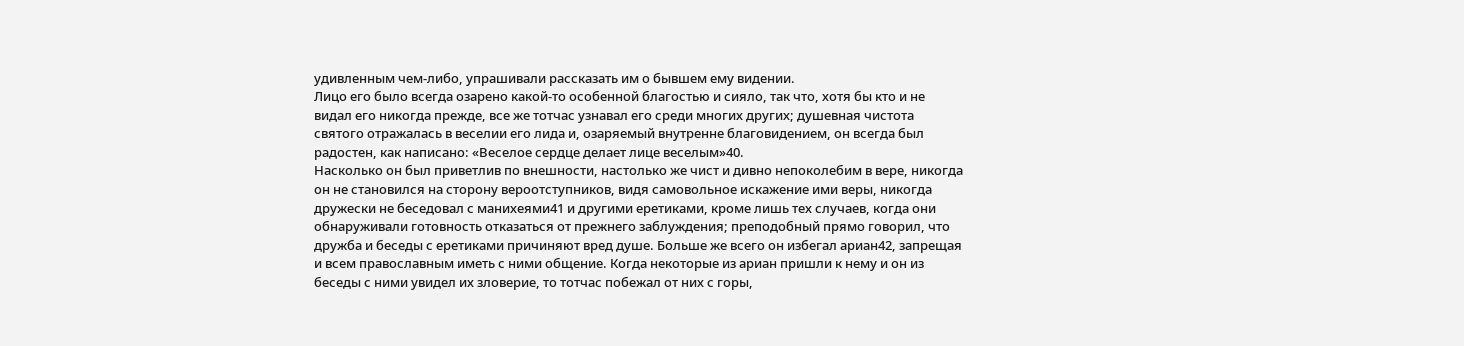удивленным чем-либо, упрашивали рассказать им о бывшем ему видении.
Лицо его было всегда озарено какой-то особенной благостью и сияло, так что, хотя бы кто и не видал его никогда прежде, все же тотчас узнавал его среди многих других; душевная чистота святого отражалась в веселии его лида и, озаряемый внутренне благовидением, он всегда был радостен, как написано: «Веселое сердце делает лице веселым»40.
Насколько он был приветлив по внешности, настолько же чист и дивно непоколебим в вере, никогда он не становился на сторону вероотступников, видя самовольное искажение ими веры, никогда дружески не беседовал с манихеями41 и другими еретиками, кроме лишь тех случаев, когда они обнаруживали готовность отказаться от прежнего заблуждения; преподобный прямо говорил, что дружба и беседы с еретиками причиняют вред душе. Больше же всего он избегал ариан42, запрещая и всем православным иметь с ними общение. Когда некоторые из ариан пришли к нему и он из беседы с ними увидел их зловерие, то тотчас побежал от них с горы,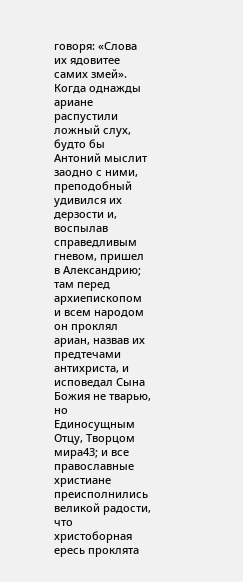говоря: «Слова их ядовитее самих змей».
Когда однажды ариане распустили ложный слух, будто бы Антоний мыслит заодно с ними, преподобный удивился их дерзости и, воспылав справедливым гневом, пришел в Александрию; там перед архиепископом и всем народом он проклял ариан, назвав их предтечами антихриста, и исповедал Сына Божия не тварью, но Единосущным Отцу, Творцом мира43; и все православные христиане преисполнились великой радости, что христоборная ересь проклята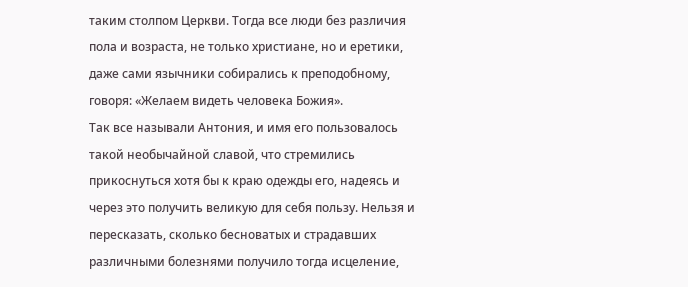таким столпом Церкви. Тогда все люди без различия пола и возраста, не только христиане, но и еретики, даже сами язычники собирались к преподобному, говоря: «Желаем видеть человека Божия».
Так все называли Антония, и имя его пользовалось такой необычайной славой, что стремились прикоснуться хотя бы к краю одежды его, надеясь и через это получить великую для себя пользу. Нельзя и пересказать, сколько бесноватых и страдавших различными болезнями получило тогда исцеление,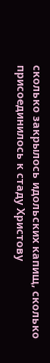сколько закрылось идольских капищ, сколько присоединилось к стаду Христову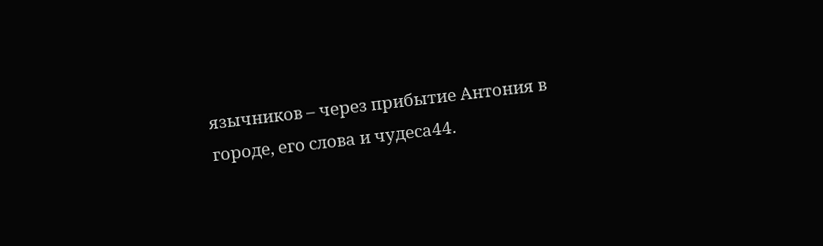язычников – через прибытие Антония в городе, его слова и чудеса44.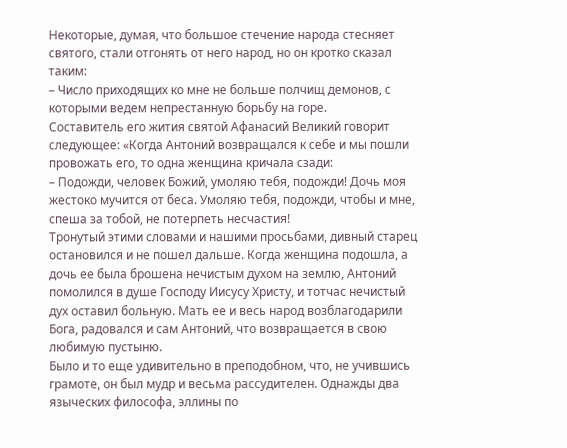Некоторые, думая, что большое стечение народа стесняет святого, стали отгонять от него народ, но он кротко сказал таким:
– Число приходящих ко мне не больше полчищ демонов, с которыми ведем непрестанную борьбу на горе.
Составитель его жития святой Афанасий Великий говорит следующее: «Когда Антоний возвращался к себе и мы пошли провожать его, то одна женщина кричала сзади:
– Подожди, человек Божий, умоляю тебя, подожди! Дочь моя жестоко мучится от беса. Умоляю тебя, подожди, чтобы и мне, спеша за тобой, не потерпеть несчастия!
Тронутый этими словами и нашими просьбами, дивный старец остановился и не пошел дальше. Когда женщина подошла, а дочь ее была брошена нечистым духом на землю, Антоний помолился в душе Господу Иисусу Христу, и тотчас нечистый дух оставил больную. Мать ее и весь народ возблагодарили Бога, радовался и сам Антоний, что возвращается в свою любимую пустыню.
Было и то еще удивительно в преподобном, что, не учившись грамоте, он был мудр и весьма рассудителен. Однажды два языческих философа, эллины по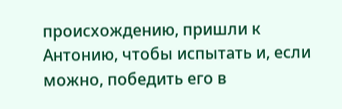происхождению, пришли к Антонию, чтобы испытать и, если можно, победить его в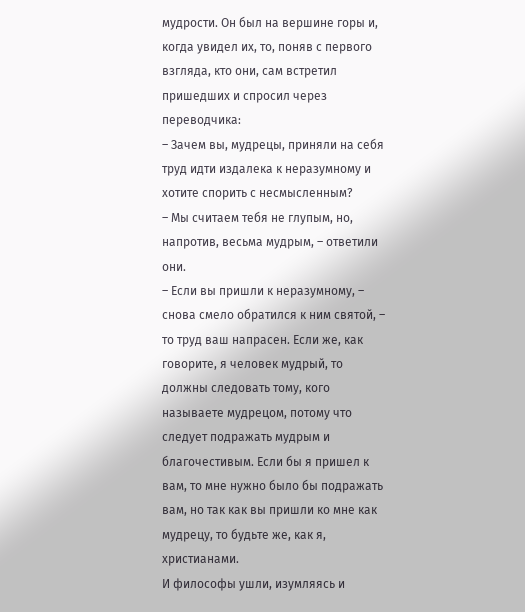мудрости. Он был на вершине горы и, когда увидел их, то, поняв с первого взгляда, кто они, сам встретил пришедших и спросил через переводчика:
– Зачем вы, мудрецы, приняли на себя труд идти издалека к неразумному и хотите спорить с несмысленным?
– Мы считаем тебя не глупым, но, напротив, весьма мудрым, – ответили они.
– Если вы пришли к неразумному, – снова смело обратился к ним святой, – то труд ваш напрасен. Если же, как говорите, я человек мудрый, то должны следовать тому, кого называете мудрецом, потому что следует подражать мудрым и благочестивым. Если бы я пришел к вам, то мне нужно было бы подражать вам, но так как вы пришли ко мне как мудрецу, то будьте же, как я, христианами.
И философы ушли, изумляясь и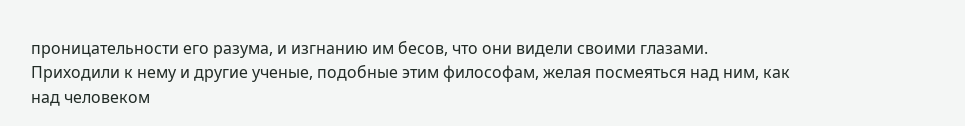проницательности его разума, и изгнанию им бесов, что они видели своими глазами.
Приходили к нему и другие ученые, подобные этим философам, желая посмеяться над ним, как над человеком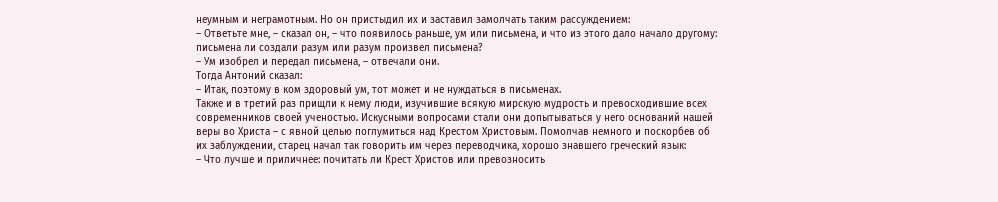неумным и неграмотным. Но он пристыдил их и заставил замолчать таким рассуждением:
– Ответьте мне, – сказал он, – что появилось раньше, ум или письмена, и что из этого дало начало другому: письмена ли создали разум или разум произвел письмена?
– Ум изобрел и передал письмена, – отвечали они.
Тогда Антоний сказал:
– Итак, поэтому в ком здоровый ум, тот может и не нуждаться в письменах.
Также и в третий раз прищли к нему люди, изучившие всякую мирскую мудрость и превосходившие всех современников своей ученостью. Искусными вопросами стали они допытываться у него оснований нашей веры во Христа – с явной целью поглумиться над Крестом Христовым. Помолчав немного и поскорбев об их заблуждении, старец начал так говорить им через переводчика, хорошо знавшего греческий язык:
– Что лучше и приличнее: почитать ли Крест Христов или превозносить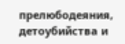прелюбодеяния, детоубийства и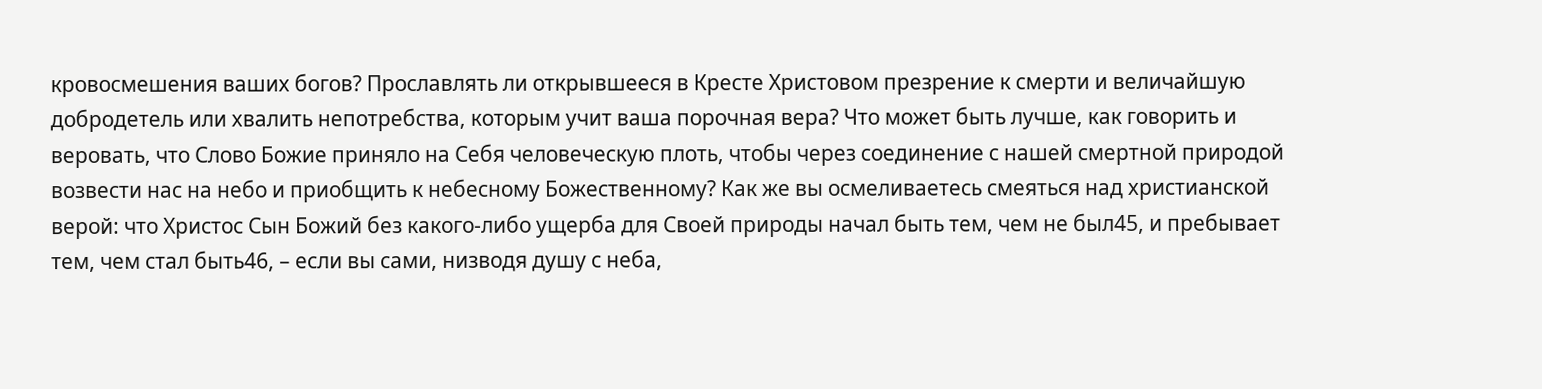кровосмешения ваших богов? Прославлять ли открывшееся в Кресте Христовом презрение к смерти и величайшую добродетель или хвалить непотребства, которым учит ваша порочная вера? Что может быть лучше, как говорить и веровать, что Слово Божие приняло на Себя человеческую плоть, чтобы через соединение с нашей смертной природой возвести нас на небо и приобщить к небесному Божественному? Как же вы осмеливаетесь смеяться над христианской верой: что Христос Сын Божий без какого-либо ущерба для Своей природы начал быть тем, чем не был45, и пребывает тем, чем стал быть46, – если вы сами, низводя душу с неба,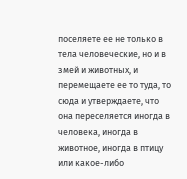поселяете ее не только в тела человеческие, но и в змей и животных, и перемещаете ее то туда, то сюда и утверждаете, что она переселяется иногда в человека, иногда в животное, иногда в птицу или какое-либо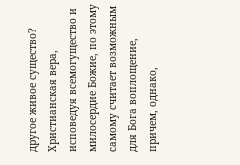другое живое существо? Христианская вера, исповедуя всемогущество и милосердие Божие, по этому самому считает возможным для Бога воплощение, причем, однако,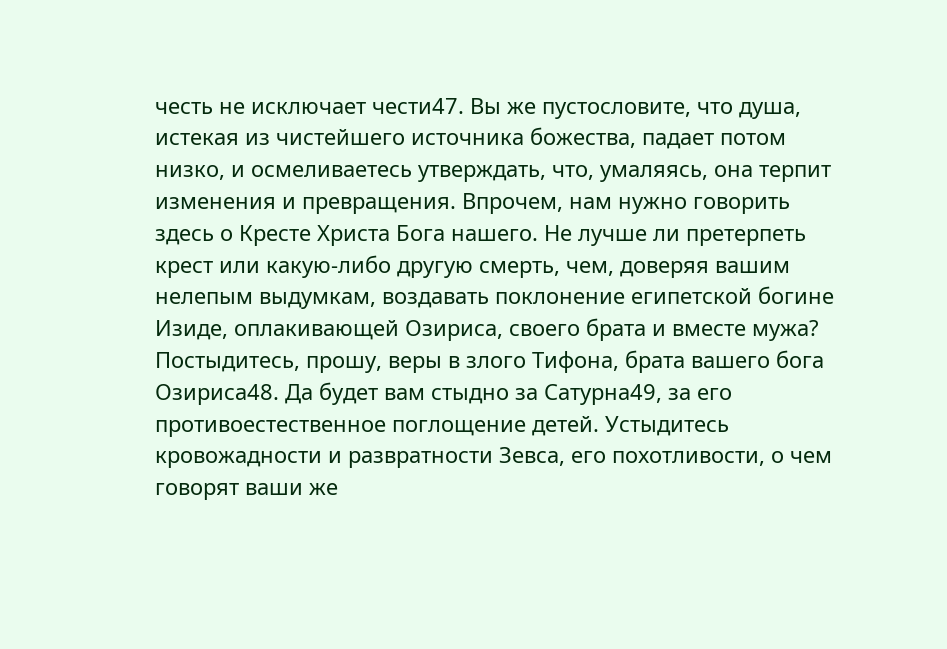честь не исключает чести47. Вы же пустословите, что душа, истекая из чистейшего источника божества, падает потом низко, и осмеливаетесь утверждать, что, умаляясь, она терпит изменения и превращения. Впрочем, нам нужно говорить здесь о Кресте Христа Бога нашего. Не лучше ли претерпеть крест или какую-либо другую смерть, чем, доверяя вашим нелепым выдумкам, воздавать поклонение египетской богине Изиде, оплакивающей Озириса, своего брата и вместе мужа? Постыдитесь, прошу, веры в злого Тифона, брата вашего бога Озириса48. Да будет вам стыдно за Сатурна49, за его противоестественное поглощение детей. Устыдитесь кровожадности и развратности Зевса, его похотливости, о чем говорят ваши же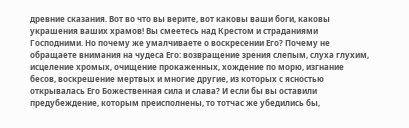древние сказания. Вот во что вы верите, вот каковы ваши боги, каковы украшения ваших храмов! Вы смеетесь над Крестом и страданиями Господними. Но почему же умалчиваете о воскресении Его? Почему не обращаете внимания на чудеса Его: возвращение зрения слепым, слуха глухим, исцеление хромых, очищение прокаженных, хождение по морю, изгнание бесов, воскрешение мертвых и многие другие, из которых с ясностью открывалась Его Божественная сила и слава? И если бы вы оставили предубеждение, которым преисполнены, то тотчас же убедились бы,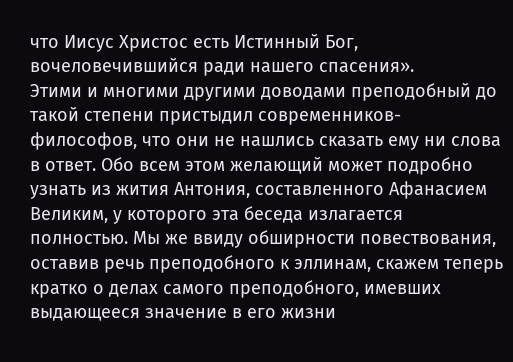что Иисус Христос есть Истинный Бог, вочеловечившийся ради нашего спасения».
Этими и многими другими доводами преподобный до такой степени пристыдил современников-философов, что они не нашлись сказать ему ни слова в ответ. Обо всем этом желающий может подробно узнать из жития Антония, составленного Афанасием Великим, у которого эта беседа излагается полностью. Мы же ввиду обширности повествования, оставив речь преподобного к эллинам, скажем теперь кратко о делах самого преподобного, имевших выдающееся значение в его жизни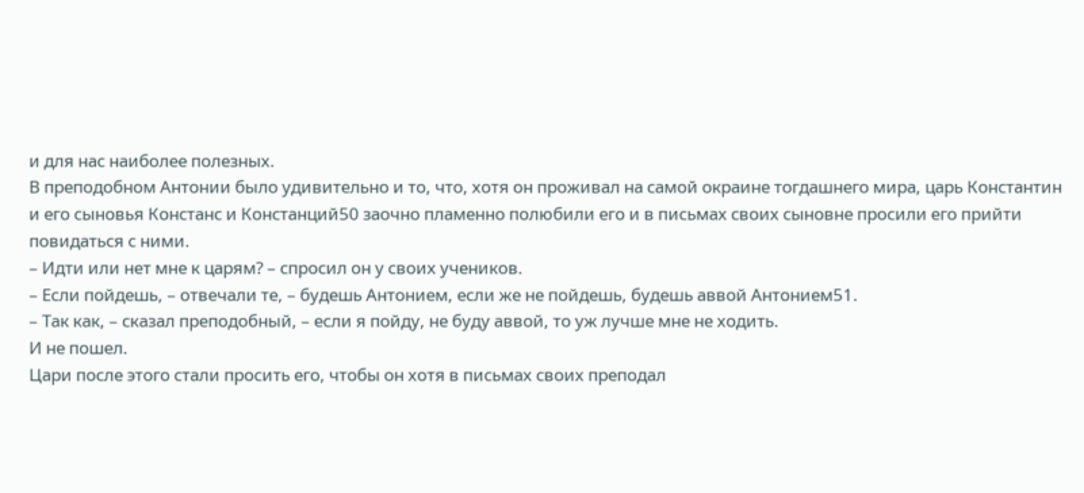и для нас наиболее полезных.
В преподобном Антонии было удивительно и то, что, хотя он проживал на самой окраине тогдашнего мира, царь Константин и его сыновья Констанс и Констанций50 заочно пламенно полюбили его и в письмах своих сыновне просили его прийти повидаться с ними.
– Идти или нет мне к царям? – спросил он у своих учеников.
– Если пойдешь, – отвечали те, – будешь Антонием, если же не пойдешь, будешь аввой Антонием51.
– Так как, – сказал преподобный, – если я пойду, не буду аввой, то уж лучше мне не ходить.
И не пошел.
Цари после этого стали просить его, чтобы он хотя в письмах своих преподал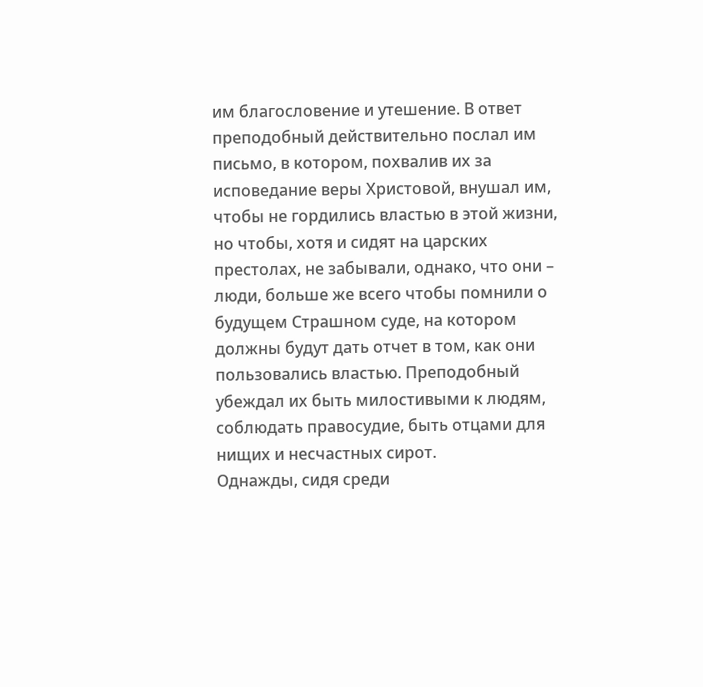им благословение и утешение. В ответ преподобный действительно послал им письмо, в котором, похвалив их за исповедание веры Христовой, внушал им, чтобы не гордились властью в этой жизни, но чтобы, хотя и сидят на царских престолах, не забывали, однако, что они – люди, больше же всего чтобы помнили о будущем Страшном суде, на котором должны будут дать отчет в том, как они пользовались властью. Преподобный убеждал их быть милостивыми к людям, соблюдать правосудие, быть отцами для нищих и несчастных сирот.
Однажды, сидя среди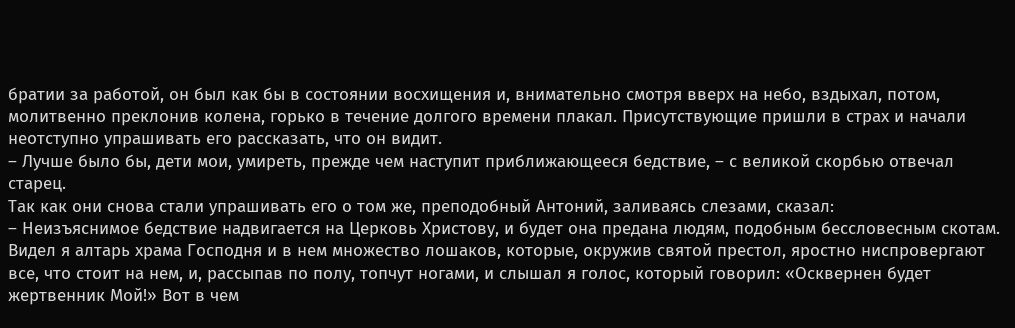братии за работой, он был как бы в состоянии восхищения и, внимательно смотря вверх на небо, вздыхал, потом, молитвенно преклонив колена, горько в течение долгого времени плакал. Присутствующие пришли в страх и начали неотступно упрашивать его рассказать, что он видит.
– Лучше было бы, дети мои, умиреть, прежде чем наступит приближающееся бедствие, – с великой скорбью отвечал старец.
Так как они снова стали упрашивать его о том же, преподобный Антоний, заливаясь слезами, сказал:
– Неизъяснимое бедствие надвигается на Церковь Христову, и будет она предана людям, подобным бессловесным скотам. Видел я алтарь храма Господня и в нем множество лошаков, которые, окружив святой престол, яростно ниспровергают все, что стоит на нем, и, рассыпав по полу, топчут ногами, и слышал я голос, который говорил: «Осквернен будет жертвенник Мой!» Вот в чем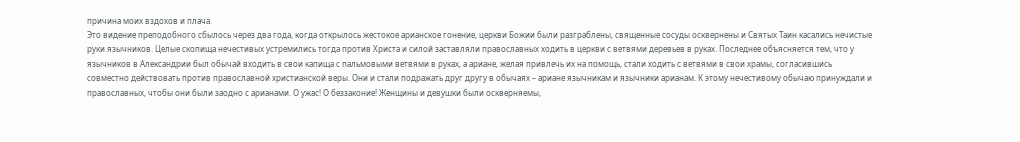причина моих вздохов и плача.
Это видение преподобного сбылось через два года, когда открылось жестокое арианское гонение, церкви Божии были разграблены, священные сосуды осквернены и Святых Таин касались нечистые руки язычников. Целые скопища нечестивых устремились тогда против Христа и силой заставляли православных ходить в церкви с ветвями деревьев в руках. Последнее объясняется тем, что у язычников в Александрии был обычай входить в свои капища с пальмовыми ветвями в руках, а ариане, желая привлечь их на помощь, стали ходить с ветвями в свои храмы, согласившись совместно действовать против православной христианской веры. Они и стали подражать друг другу в обычаях – ариане язычникам и язычники арианам. К этому нечестивому обычаю принуждали и православных, чтобы они были заодно с арианами. О ужас! О беззаконие! Женщины и девушки были оскверняемы,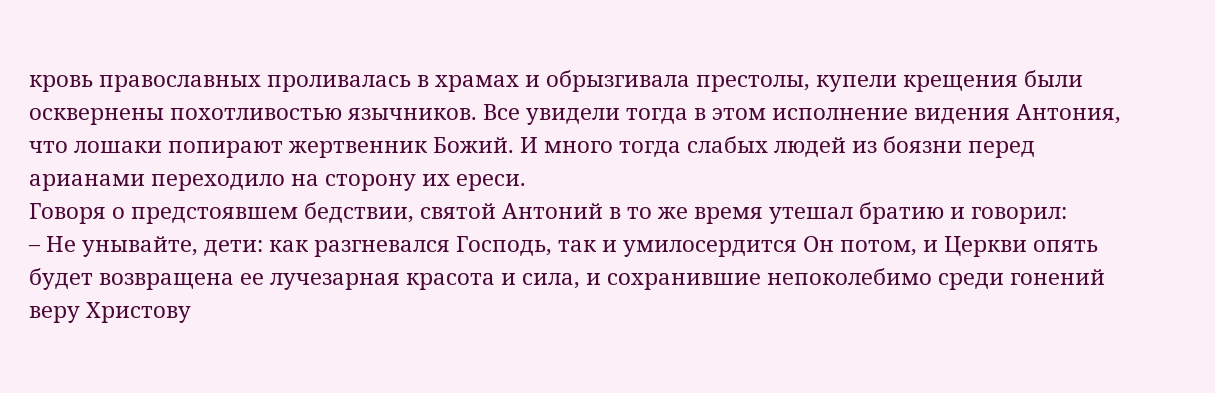кровь православных проливалась в храмах и обрызгивала престолы, купели крещения были осквернены похотливостью язычников. Все увидели тогда в этом исполнение видения Антония, что лошаки попирают жертвенник Божий. И много тогда слабых людей из боязни перед арианами переходило на сторону их ереси.
Говоря о предстоявшем бедствии, святой Антоний в то же время утешал братию и говорил:
– Не унывайте, дети: как разгневался Господь, так и умилосердится Он потом, и Церкви опять будет возвращена ее лучезарная красота и сила, и сохранившие непоколебимо среди гонений веру Христову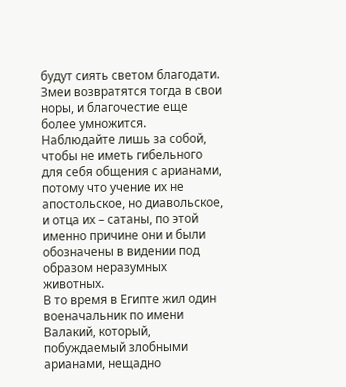будут сиять светом благодати. Змеи возвратятся тогда в свои норы, и благочестие еще более умножится. Наблюдайте лишь за собой, чтобы не иметь гибельного для себя общения с арианами, потому что учение их не апостольское, но диавольское, и отца их – сатаны, по этой именно причине они и были обозначены в видении под образом неразумных животных.
В то время в Египте жил один военачальник по имени Валакий, который, побуждаемый злобными арианами, нещадно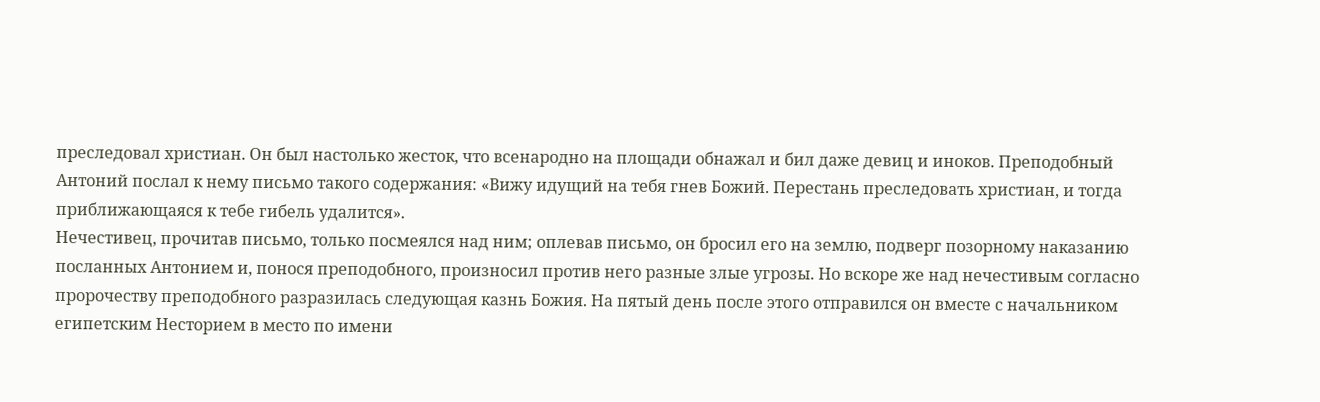преследовал христиан. Он был настолько жесток, что всенародно на площади обнажал и бил даже девиц и иноков. Преподобный Антоний послал к нему письмо такого содержания: «Вижу идущий на тебя гнев Божий. Перестань преследовать христиан, и тогда приближающаяся к тебе гибель удалится».
Нечестивец, прочитав письмо, только посмеялся над ним; оплевав письмо, он бросил его на землю, подверг позорному наказанию посланных Антонием и, понося преподобного, произносил против него разные злые угрозы. Но вскоре же над нечестивым согласно пророчеству преподобного разразилась следующая казнь Божия. На пятый день после этого отправился он вместе с начальником египетским Несторием в место по имени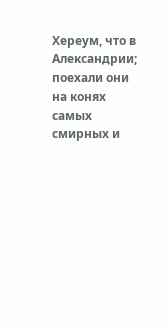Хереум, что в Александрии; поехали они на конях самых смирных и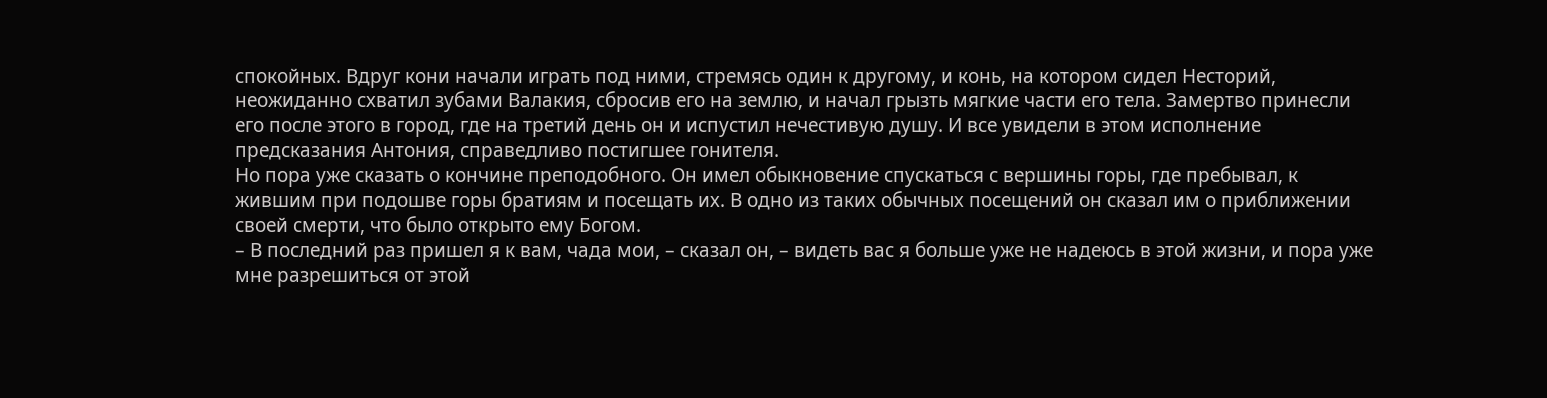спокойных. Вдруг кони начали играть под ними, стремясь один к другому, и конь, на котором сидел Несторий, неожиданно схватил зубами Валакия, сбросив его на землю, и начал грызть мягкие части его тела. Замертво принесли его после этого в город, где на третий день он и испустил нечестивую душу. И все увидели в этом исполнение предсказания Антония, справедливо постигшее гонителя.
Но пора уже сказать о кончине преподобного. Он имел обыкновение спускаться с вершины горы, где пребывал, к жившим при подошве горы братиям и посещать их. В одно из таких обычных посещений он сказал им о приближении своей смерти, что было открыто ему Богом.
– В последний раз пришел я к вам, чада мои, – сказал он, – видеть вас я больше уже не надеюсь в этой жизни, и пора уже мне разрешиться от этой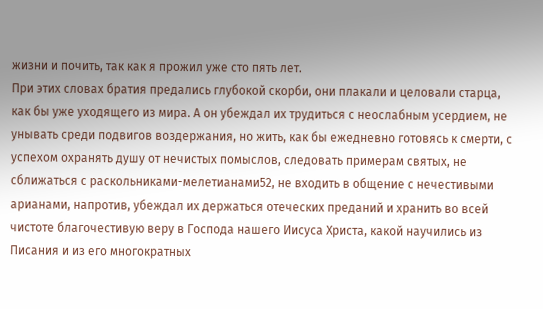жизни и почить, так как я прожил уже сто пять лет.
При этих словах братия предались глубокой скорби, они плакали и целовали старца, как бы уже уходящего из мира. А он убеждал их трудиться с неослабным усердием, не унывать среди подвигов воздержания, но жить, как бы ежедневно готовясь к смерти, с успехом охранять душу от нечистых помыслов, следовать примерам святых, не сближаться с раскольниками-мелетианами52, не входить в общение с нечестивыми арианами, напротив, убеждал их держаться отеческих преданий и хранить во всей чистоте благочестивую веру в Господа нашего Иисуса Христа, какой научились из Писания и из его многократных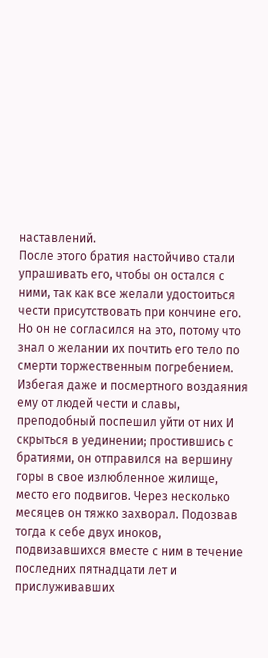наставлений.
После этого братия настойчиво стали упрашивать его, чтобы он остался с ними, так как все желали удостоиться чести присутствовать при кончине его. Но он не согласился на это, потому что знал о желании их почтить его тело по смерти торжественным погребением. Избегая даже и посмертного воздаяния ему от людей чести и славы, преподобный поспешил уйти от них И скрыться в уединении; простившись с братиями, он отправился на вершину горы в свое излюбленное жилище, место его подвигов. Через несколько месяцев он тяжко захворал. Подозвав тогда к себе двух иноков, подвизавшихся вместе с ним в течение последних пятнадцати лет и прислуживавших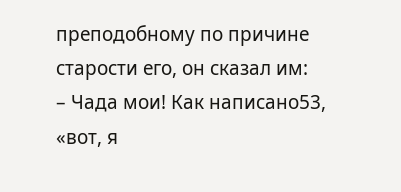преподобному по причине старости его, он сказал им:
– Чада мои! Как написано53, «вот, я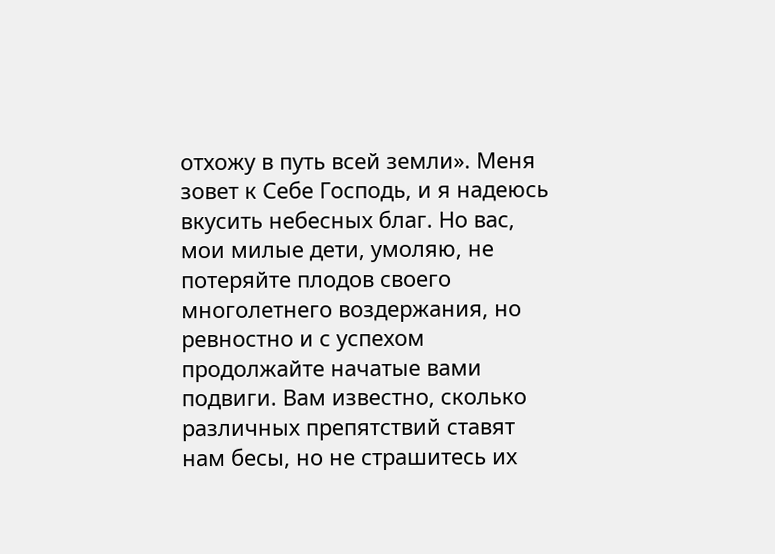отхожу в путь всей земли». Меня зовет к Себе Господь, и я надеюсь вкусить небесных благ. Но вас, мои милые дети, умоляю, не потеряйте плодов своего многолетнего воздержания, но ревностно и с успехом продолжайте начатые вами подвиги. Вам известно, сколько различных препятствий ставят нам бесы, но не страшитесь их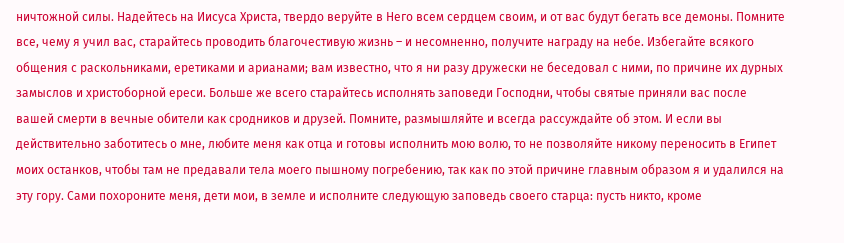ничтожной силы. Надейтесь на Иисуса Христа, твердо веруйте в Него всем сердцем своим, и от вас будут бегать все демоны. Помните все, чему я учил вас, старайтесь проводить благочестивую жизнь – и несомненно, получите награду на небе. Избегайте всякого общения с раскольниками, еретиками и арианами; вам известно, что я ни разу дружески не беседовал с ними, по причине их дурных замыслов и христоборной ереси. Больше же всего старайтесь исполнять заповеди Господни, чтобы святые приняли вас после вашей смерти в вечные обители как сродников и друзей. Помните, размышляйте и всегда рассуждайте об этом. И если вы действительно заботитесь о мне, любите меня как отца и готовы исполнить мою волю, то не позволяйте никому переносить в Египет моих останков, чтобы там не предавали тела моего пышному погребению, так как по этой причине главным образом я и удалился на эту гору. Сами похороните меня, дети мои, в земле и исполните следующую заповедь своего старца: пусть никто, кроме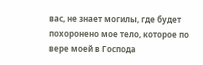вас, не знает могилы, где будет похоронено мое тело, которое по вере моей в Господа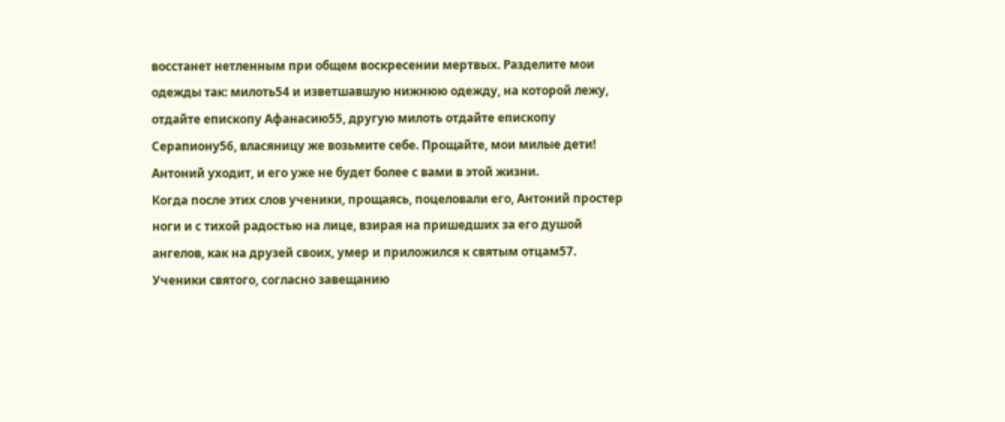восстанет нетленным при общем воскресении мертвых. Разделите мои одежды так: милоть54 и изветшавшую нижнюю одежду, на которой лежу, отдайте епископу Афанасию55, другую милоть отдайте епископу Серапиону56, власяницу же возьмите себе. Прощайте, мои милые дети! Антоний уходит, и его уже не будет более с вами в этой жизни.
Когда после этих слов ученики, прощаясь, поцеловали его, Антоний простер ноги и с тихой радостью на лице, взирая на пришедших за его душой ангелов, как на друзей своих, умер и приложился к святым отцам57. Ученики святого, согласно завещанию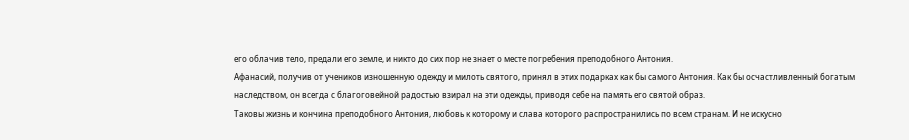его облачив тело, предали его земле, и никто до сих пор не знает о месте погребения преподобного Антония.
Афанасий, получив от учеников изношенную одежду и милоть святого, принял в этих подарках как бы самого Антония. Как бы осчастливленный богатым наследством, он всегда с благоговейной радостью взирал на эти одежды, приводя себе на память его святой образ.
Таковы жизнь и кончина преподобного Антония, любовь к которому и слава которого распространились по всем странам. И не искусно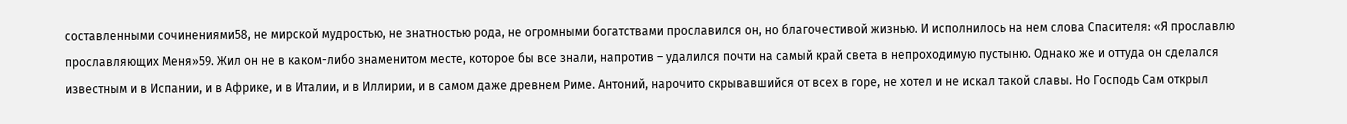составленными сочинениями58, не мирской мудростью, не знатностью рода, не огромными богатствами прославился он, но благочестивой жизнью. И исполнилось на нем слова Спасителя: «Я прославлю прославляющих Меня»59. Жил он не в каком-либо знаменитом месте, которое бы все знали, напротив – удалился почти на самый край света в непроходимую пустыню. Однако же и оттуда он сделался известным и в Испании, и в Африке, и в Италии, и в Иллирии, и в самом даже древнем Риме. Антоний, нарочито скрывавшийся от всех в горе, не хотел и не искал такой славы. Но Господь Сам открыл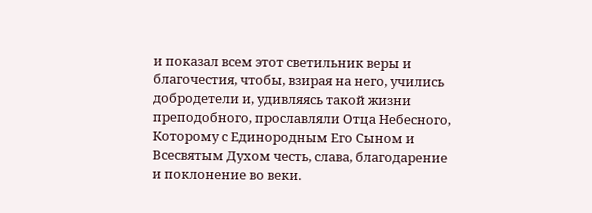и показал всем этот светильник веры и благочестия, чтобы, взирая на него, учились добродетели и, удивляясь такой жизни преподобного, прославляли Отца Небесного, Которому с Единородным Его Сыном и Всесвятым Духом честь, слава, благодарение и поклонение во веки.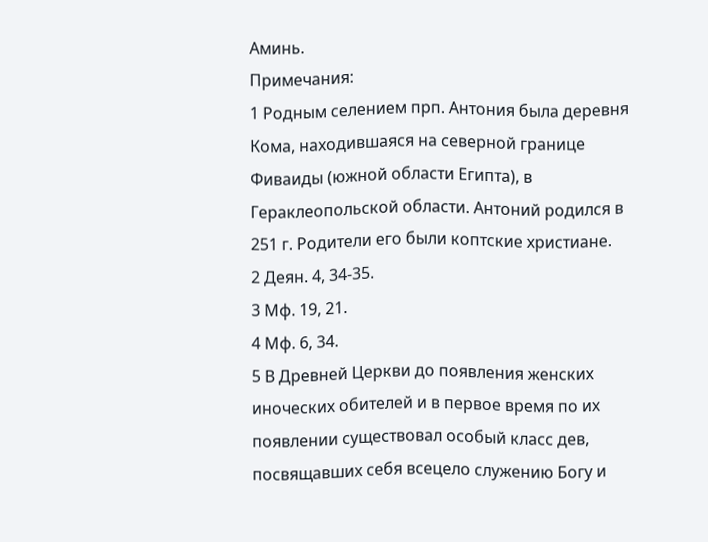Аминь.
Примечания:
1 Родным селением прп. Антония была деревня Кома, находившаяся на северной границе Фиваиды (южной области Египта), в Гераклеопольской области. Антоний родился в 251 г. Родители его были коптские христиане.
2 Деян. 4, 34-35.
3 Мф. 19, 21.
4 Мф. 6, 34.
5 В Древней Церкви до появления женских иноческих обителей и в первое время по их появлении существовал особый класс дев, посвящавших себя всецело служению Богу и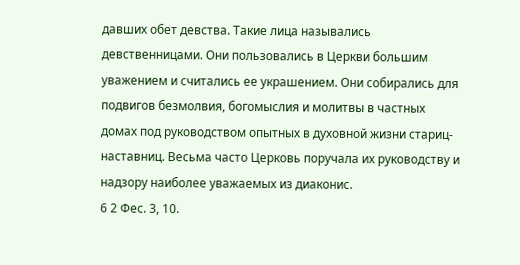давших обет девства. Такие лица назывались девственницами. Они пользовались в Церкви большим уважением и считались ее украшением. Они собирались для подвигов безмолвия, богомыслия и молитвы в частных домах под руководством опытных в духовной жизни стариц-наставниц. Весьма часто Церковь поручала их руководству и надзору наиболее уважаемых из диаконис.
6 2 Фес. 3, 10.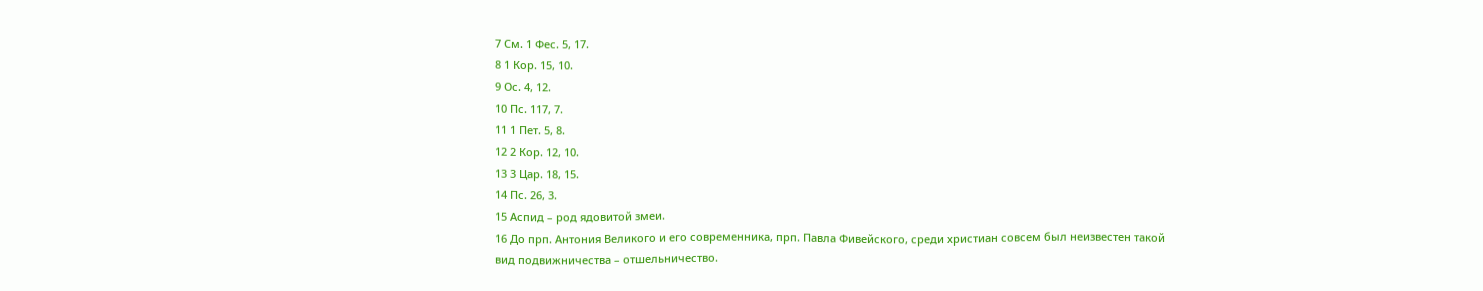7 См. 1 Фес. 5, 17.
8 1 Кор. 15, 10.
9 Ос. 4, 12.
10 Пс. 117, 7.
11 1 Пет. 5, 8.
12 2 Кор. 12, 10.
13 3 Цар. 18, 15.
14 Пс. 26, 3.
15 Аспид – род ядовитой змеи.
16 До прп. Антония Великого и его современника, прп. Павла Фивейского, среди христиан совсем был неизвестен такой вид подвижничества – отшельничество.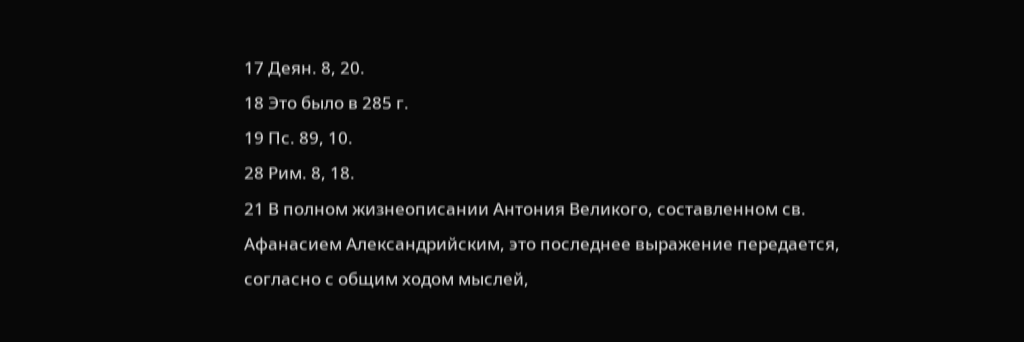17 Деян. 8, 20.
18 Это было в 285 г.
19 Пс. 89, 10.
28 Рим. 8, 18.
21 В полном жизнеописании Антония Великого, составленном св. Афанасием Александрийским, это последнее выражение передается, согласно с общим ходом мыслей,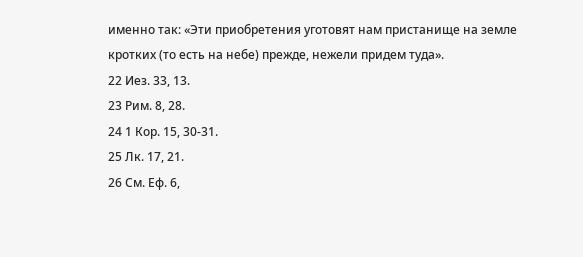именно так: «Эти приобретения уготовят нам пристанище на земле кротких (то есть на небе) прежде, нежели придем туда».
22 Иез. 33, 13.
23 Рим. 8, 28.
24 1 Кор. 15, 30-31.
25 Лк. 17, 21.
26 См. Еф. 6,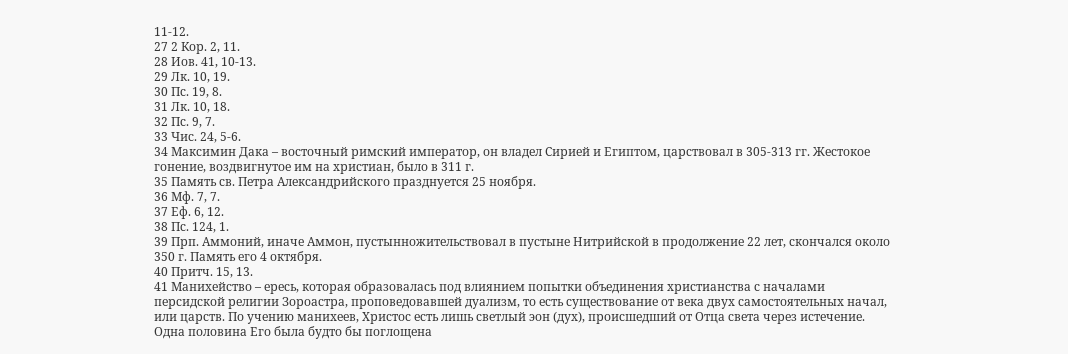11-12.
27 2 Кор. 2, 11.
28 Иов. 41, 10-13.
29 Лк. 10, 19.
30 Пс. 19, 8.
31 Лк. 10, 18.
32 Пс. 9, 7.
33 Чис. 24, 5-6.
34 Максимин Дака – восточный римский император, он владел Сирией и Египтом, царствовал в 305-313 гг. Жестокое гонение, воздвигнутое им на христиан, было в 311 г.
35 Память св. Петра Александрийского празднуется 25 ноября.
36 Мф. 7, 7.
37 Еф. 6, 12.
38 Пс. 124, 1.
39 Прп. Аммоний, иначе Аммон, пустынножительствовал в пустыне Нитрийской в продолжение 22 лет, скончался около 350 г. Память его 4 октября.
40 Притч. 15, 13.
41 Манихейство – ересь, которая образовалась под влиянием попытки объединения христианства с началами персидской религии Зороастра, проповедовавшей дуализм, то есть существование от века двух самостоятельных начал, или царств. По учению манихеев, Христос есть лишь светлый эон (дух), происшедший от Отца света через истечение. Одна половина Его была будто бы поглощена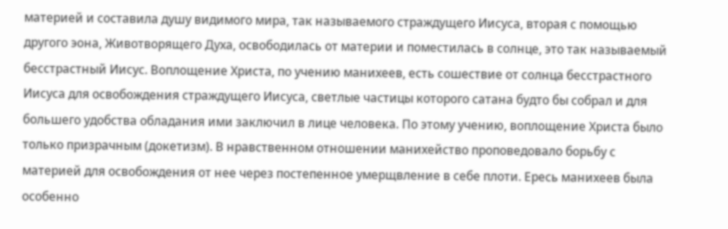материей и составила душу видимого мира, так называемого страждущего Иисуса, вторая с помощью другого эона, Животворящего Духа, освободилась от материи и поместилась в солнце, это так называемый бесстрастный Иисус. Воплощение Христа, по учению манихеев, есть сошествие от солнца бесстрастного Иисуса для освобождения страждущего Иисуса, светлые частицы которого сатана будто бы собрал и для большего удобства обладания ими заключил в лице человека. По этому учению, воплощение Христа было только призрачным (докетизм). В нравственном отношении манихейство проповедовало борьбу с материей для освобождения от нее через постепенное умерщвление в себе плоти. Ересь манихеев была особенно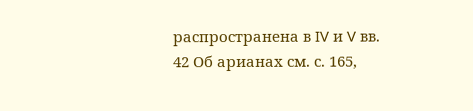распространена в IV и V вв.
42 Об арианах см. с. 165,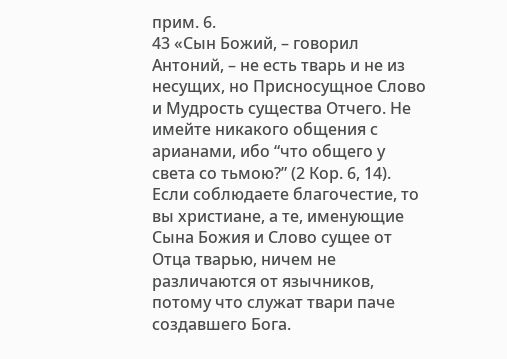прим. 6.
43 «Сын Божий, – говорил Антоний, – не есть тварь и не из несущих, но Присносущное Слово и Мудрость существа Отчего. Не имейте никакого общения с арианами, ибо “что общего у света со тьмою?” (2 Кор. 6, 14). Если соблюдаете благочестие, то вы христиане, а те, именующие Сына Божия и Слово сущее от Отца тварью, ничем не различаются от язычников, потому что служат твари паче создавшего Бога.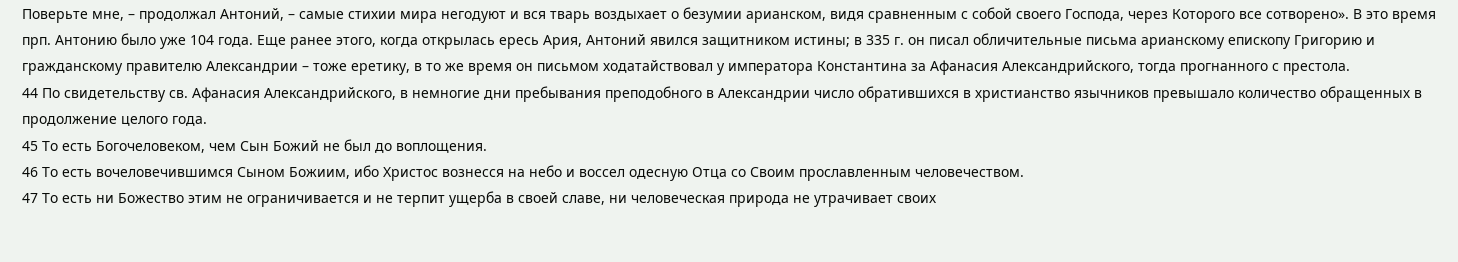Поверьте мне, – продолжал Антоний, – самые стихии мира негодуют и вся тварь воздыхает о безумии арианском, видя сравненным с собой своего Господа, через Которого все сотворено». В это время прп. Антонию было уже 104 года. Еще ранее этого, когда открылась ересь Ария, Антоний явился защитником истины; в 335 г. он писал обличительные письма арианскому епископу Григорию и гражданскому правителю Александрии – тоже еретику, в то же время он письмом ходатайствовал у императора Константина за Афанасия Александрийского, тогда прогнанного с престола.
44 По свидетельству св. Афанасия Александрийского, в немногие дни пребывания преподобного в Александрии число обратившихся в христианство язычников превышало количество обращенных в продолжение целого года.
45 То есть Богочеловеком, чем Сын Божий не был до воплощения.
46 То есть вочеловечившимся Сыном Божиим, ибо Христос вознесся на небо и воссел одесную Отца со Своим прославленным человечеством.
47 То есть ни Божество этим не ограничивается и не терпит ущерба в своей славе, ни человеческая природа не утрачивает своих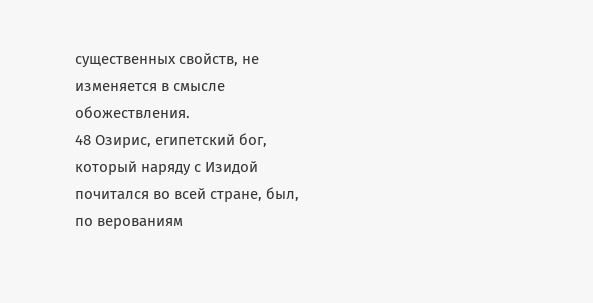существенных свойств, не изменяется в смысле обожествления.
48 Озирис, египетский бог, который наряду с Изидой почитался во всей стране, был, по верованиям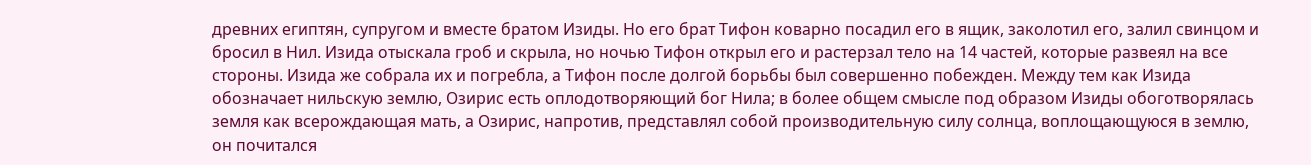древних египтян, супругом и вместе братом Изиды. Но его брат Тифон коварно посадил его в ящик, заколотил его, залил свинцом и бросил в Нил. Изида отыскала гроб и скрыла, но ночью Тифон открыл его и растерзал тело на 14 частей, которые развеял на все стороны. Изида же собрала их и погребла, а Тифон после долгой борьбы был совершенно побежден. Между тем как Изида обозначает нильскую землю, Озирис есть оплодотворяющий бог Нила; в более общем смысле под образом Изиды обоготворялась земля как всерождающая мать, а Озирис, напротив, представлял собой производительную силу солнца, воплощающуюся в землю, он почитался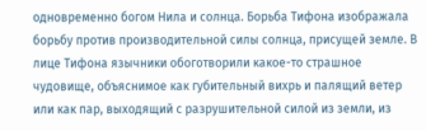одновременно богом Нила и солнца. Борьба Тифона изображала борьбу против производительной силы солнца, присущей земле. В лице Тифона язычники обоготворили какое-то страшное чудовище, объяснимое как губительный вихрь и палящий ветер или как пар, выходящий с разрушительной силой из земли, из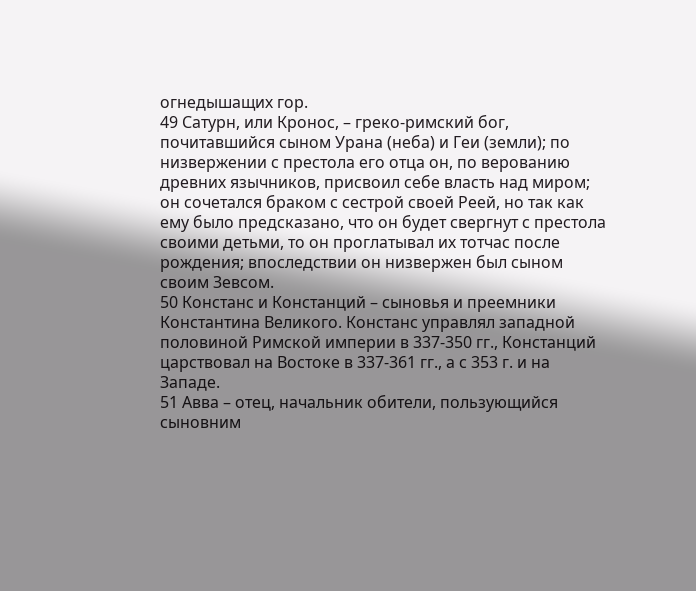огнедышащих гор.
49 Сатурн, или Кронос, – греко-римский бог, почитавшийся сыном Урана (неба) и Геи (земли); по низвержении с престола его отца он, по верованию древних язычников, присвоил себе власть над миром; он сочетался браком с сестрой своей Реей, но так как ему было предсказано, что он будет свергнут с престола своими детьми, то он проглатывал их тотчас после рождения; впоследствии он низвержен был сыном своим Зевсом.
50 Констанс и Констанций – сыновья и преемники Константина Великого. Констанс управлял западной половиной Римской империи в 337-350 гг., Констанций царствовал на Востоке в 337-361 гг., а с 353 г. и на Западе.
51 Авва – отец, начальник обители, пользующийся сыновним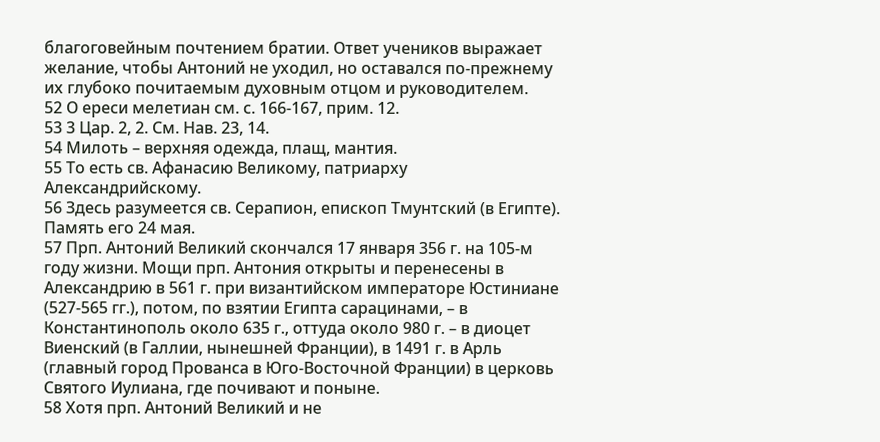благоговейным почтением братии. Ответ учеников выражает желание, чтобы Антоний не уходил, но оставался по-прежнему их глубоко почитаемым духовным отцом и руководителем.
52 О ереси мелетиан см. с. 166-167, прим. 12.
53 3 Цар. 2, 2. См. Нав. 23, 14.
54 Милоть – верхняя одежда, плащ, мантия.
55 То есть св. Афанасию Великому, патриарху Александрийскому.
56 Здесь разумеется св. Серапион, епископ Тмунтский (в Египте). Память его 24 мая.
57 Прп. Антоний Великий скончался 17 января 356 г. на 105-м году жизни. Мощи прп. Антония открыты и перенесены в Александрию в 561 г. при византийском императоре Юстиниане (527-565 гг.), потом, по взятии Египта сарацинами, – в Константинополь около 635 г., оттуда около 980 г. – в диоцет Виенский (в Галлии, нынешней Франции), в 1491 г. в Арль (главный город Прованса в Юго-Восточной Франции) в церковь Святого Иулиана, где почивают и поныне.
58 Хотя прп. Антоний Великий и не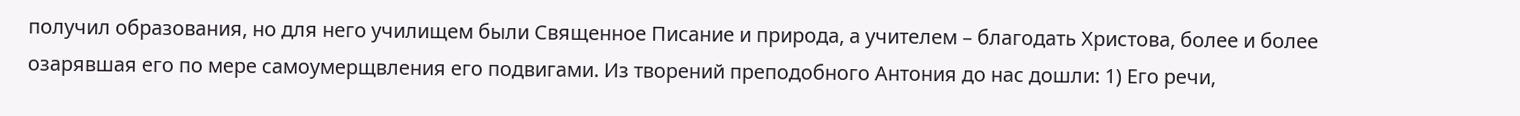получил образования, но для него училищем были Священное Писание и природа, а учителем – благодать Христова, более и более озарявшая его по мере самоумерщвления его подвигами. Из творений преподобного Антония до нас дошли: 1) Его речи,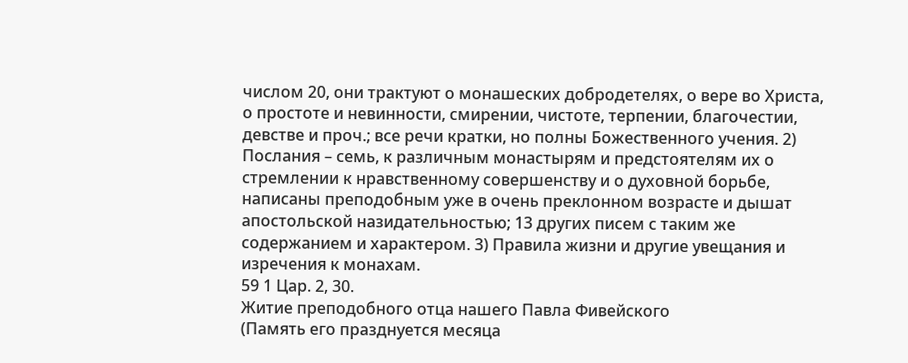числом 20, они трактуют о монашеских добродетелях, о вере во Христа, о простоте и невинности, смирении, чистоте, терпении, благочестии, девстве и проч.; все речи кратки, но полны Божественного учения. 2) Послания – семь, к различным монастырям и предстоятелям их о стремлении к нравственному совершенству и о духовной борьбе, написаны преподобным уже в очень преклонном возрасте и дышат апостольской назидательностью; 13 других писем с таким же содержанием и характером. 3) Правила жизни и другие увещания и изречения к монахам.
59 1 Цар. 2, 30.
Житие преподобного отца нашего Павла Фивейского
(Память его празднуется месяца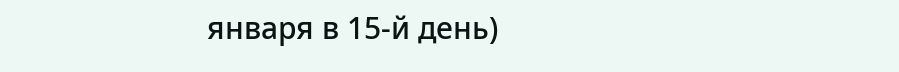января в 15-й день)